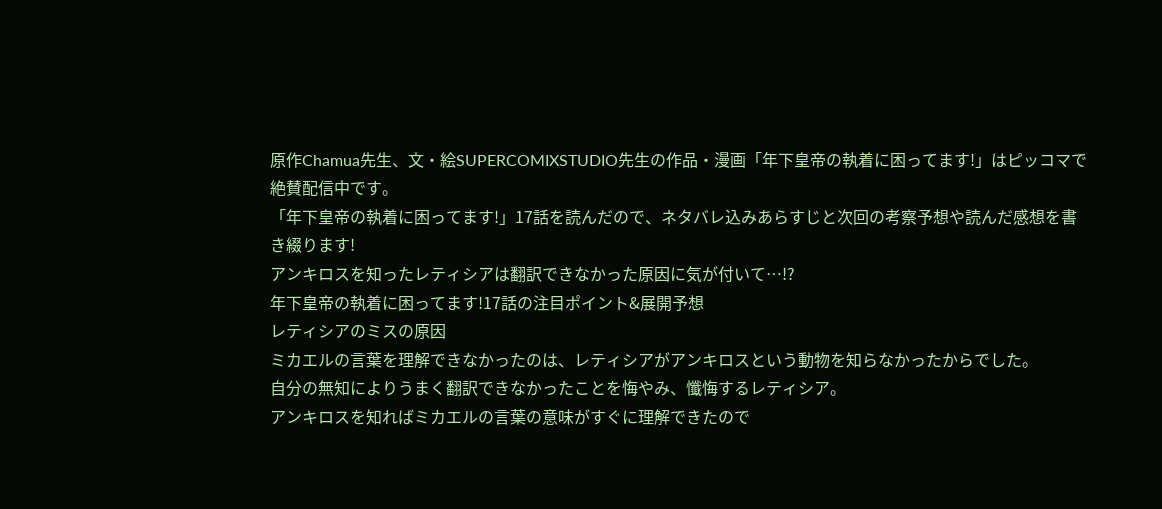原作Chamua先生、文・絵SUPERCOMIXSTUDIO先生の作品・漫画「年下皇帝の執着に困ってます!」はピッコマで絶賛配信中です。
「年下皇帝の執着に困ってます!」17話を読んだので、ネタバレ込みあらすじと次回の考察予想や読んだ感想を書き綴ります!
アンキロスを知ったレティシアは翻訳できなかった原因に気が付いて…!?
年下皇帝の執着に困ってます!17話の注目ポイント&展開予想
レティシアのミスの原因
ミカエルの言葉を理解できなかったのは、レティシアがアンキロスという動物を知らなかったからでした。
自分の無知によりうまく翻訳できなかったことを悔やみ、懺悔するレティシア。
アンキロスを知ればミカエルの言葉の意味がすぐに理解できたので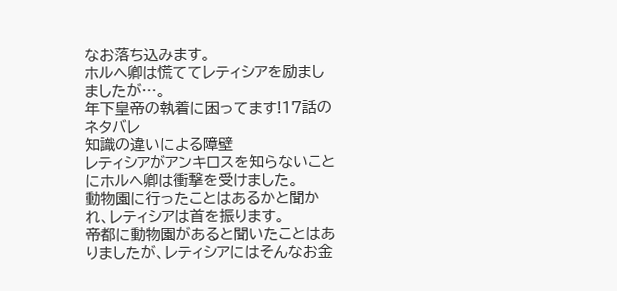なお落ち込みます。
ホルヘ卿は慌ててレティシアを励ましましたが…。
年下皇帝の執着に困ってます!17話のネタバレ
知識の違いによる障壁
レティシアがアンキロスを知らないことにホルヘ卿は衝撃を受けました。
動物園に行ったことはあるかと聞かれ、レティシアは首を振ります。
帝都に動物園があると聞いたことはありましたが、レティシアにはそんなお金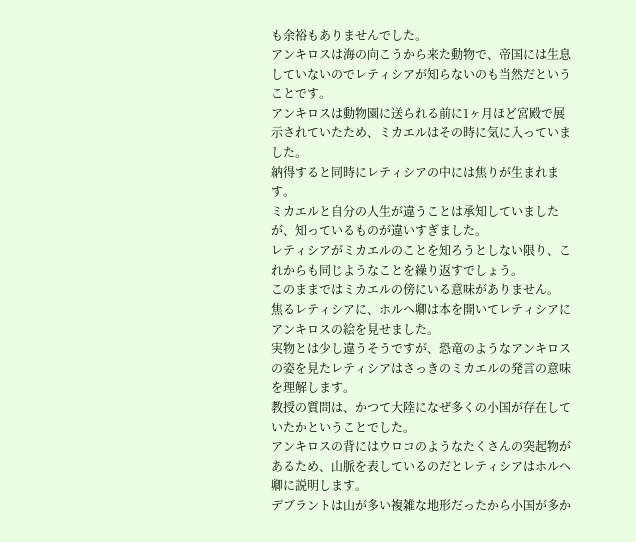も余裕もありませんでした。
アンキロスは海の向こうから来た動物で、帝国には生息していないのでレティシアが知らないのも当然だということです。
アンキロスは動物園に送られる前に1ヶ月ほど宮殿で展示されていたため、ミカエルはその時に気に入っていました。
納得すると同時にレティシアの中には焦りが生まれます。
ミカエルと自分の人生が違うことは承知していましたが、知っているものが違いすぎました。
レティシアがミカエルのことを知ろうとしない限り、これからも同じようなことを繰り返すでしょう。
このままではミカエルの傍にいる意味がありません。
焦るレティシアに、ホルヘ卿は本を開いてレティシアにアンキロスの絵を見せました。
実物とは少し違うそうですが、恐竜のようなアンキロスの姿を見たレティシアはさっきのミカエルの発言の意味を理解します。
教授の質問は、かつて大陸になぜ多くの小国が存在していたかということでした。
アンキロスの背にはウロコのようなたくさんの突起物があるため、山脈を表しているのだとレティシアはホルヘ卿に説明します。
デブラントは山が多い複雑な地形だったから小国が多か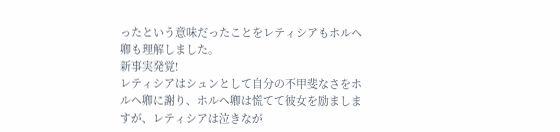ったという意味だったことをレティシアもホルヘ卿も理解しました。
新事実発覚!
レティシアはシュンとして自分の不甲斐なさをホルヘ卿に謝り、ホルヘ卿は慌てて彼女を励ましますが、レティシアは泣きなが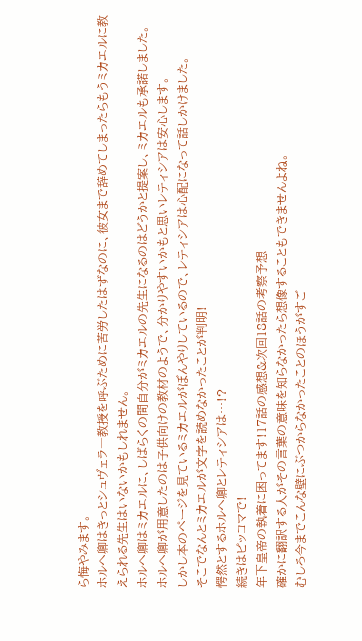ら悔やみます。
ホルヘ卿はきっとシュヴェラ―教授を呼ぶために苦労したはずなのに、彼女まで辞めてしまったらもうミカエルに教えられる先生はいないかもしれません。
ホルヘ卿はミカエルに、しばらくの間自分がミカエルの先生になるのはどうかと提案し、ミカエルも承諾しました。
ホルヘ卿が用意したのは子供向けの教材のようで、分かりやすいかもと思いレティシアは安心します。
しかし本のページを見ているミカエルがぼんやりしているので、レティシアは心配になって話しかけました。
そこでなんとミカエルが文字を読めなかったことが判明!
愕然とするホルヘ卿とレティシアは…!?
続きはピッコマで!
年下皇帝の執着に困ってます!17話の感想&次回18話の考察予想
確かに翻訳する人がその言葉の意味を知らなかったら想像することもできませんよね。
むしろ今までこんな壁にぶつからなかったことのほうがすご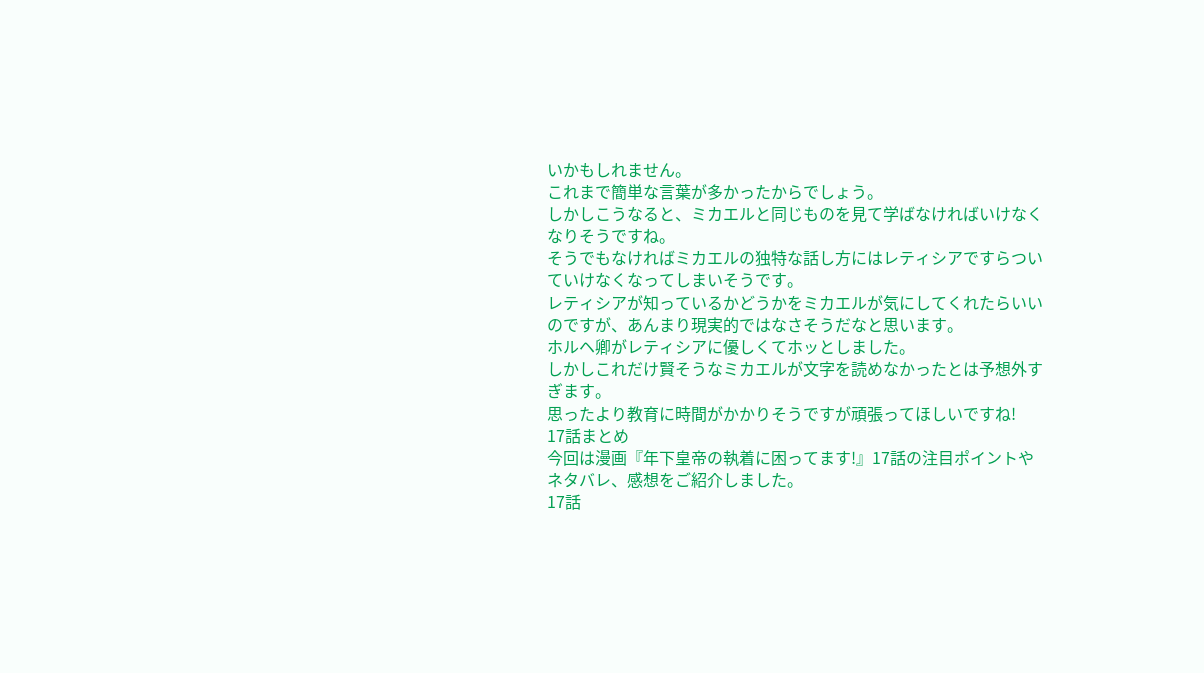いかもしれません。
これまで簡単な言葉が多かったからでしょう。
しかしこうなると、ミカエルと同じものを見て学ばなければいけなくなりそうですね。
そうでもなければミカエルの独特な話し方にはレティシアですらついていけなくなってしまいそうです。
レティシアが知っているかどうかをミカエルが気にしてくれたらいいのですが、あんまり現実的ではなさそうだなと思います。
ホルヘ卿がレティシアに優しくてホッとしました。
しかしこれだけ賢そうなミカエルが文字を読めなかったとは予想外すぎます。
思ったより教育に時間がかかりそうですが頑張ってほしいですね!
17話まとめ
今回は漫画『年下皇帝の執着に困ってます!』17話の注目ポイントやネタバレ、感想をご紹介しました。
17話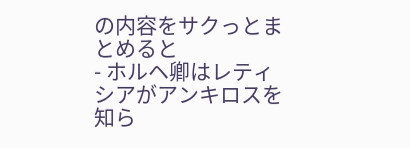の内容をサクっとまとめると
- ホルヘ卿はレティシアがアンキロスを知ら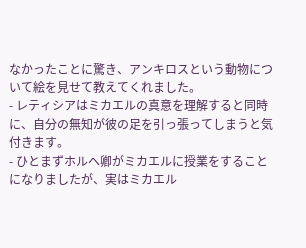なかったことに驚き、アンキロスという動物について絵を見せて教えてくれました。
- レティシアはミカエルの真意を理解すると同時に、自分の無知が彼の足を引っ張ってしまうと気付きます。
- ひとまずホルヘ卿がミカエルに授業をすることになりましたが、実はミカエル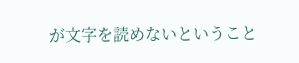が文字を読めないということ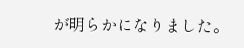が明らかになりました。